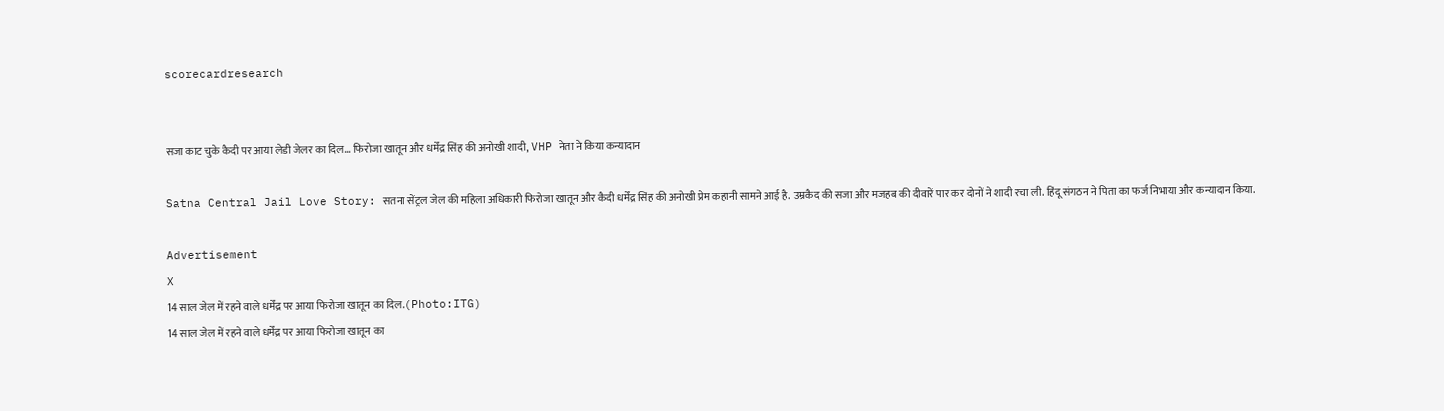scorecardresearch


सजा काट चुके कैदी पर आया लेडी जेलर का दिल... फिरोजा खातून और धर्मेंद्र सिंह की अनोखी शादी, VHP नेता ने किया कन्यादान

Satna Central Jail Love Story: सतना सेंट्रल जेल की महिला अधिकारी फिरोजा खातून और कैदी धर्मेंद्र सिंह की अनोखी प्रेम कहानी सामने आई है. उम्रकैद की सजा और मजहब की दीवारें पार कर दोनों ने शादी रचा ली. हिंदू संगठन ने पिता का फर्ज निभाया और कन्यादान किया.

Advertisement
X
14 साल जेल में रहने वाले धर्मेंद्र पर आया फिरोजा खातून का दिल.(Photo:ITG)
14 साल जेल में रहने वाले धर्मेंद्र पर आया फिरोजा खातून का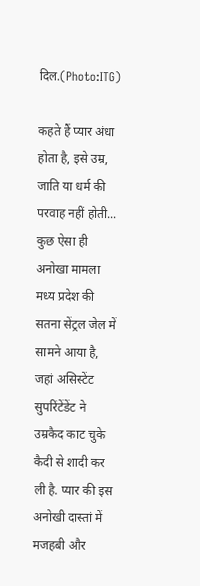दिल.(Photo:ITG)

कहते हैं प्यार अंधा होता है, इसे उम्र, जाति या धर्म की परवाह नहीं होती... कुछ ऐसा ही अनोखा मामला मध्य प्रदेश की सतना सेंट्रल जेल में सामने आया है, जहां असिस्टेंट सुपरिंटेंडेंट ने उम्रकैद काट चुके कैदी से शादी कर ली है. प्यार की इस अनोखी दास्तां में मजहबी और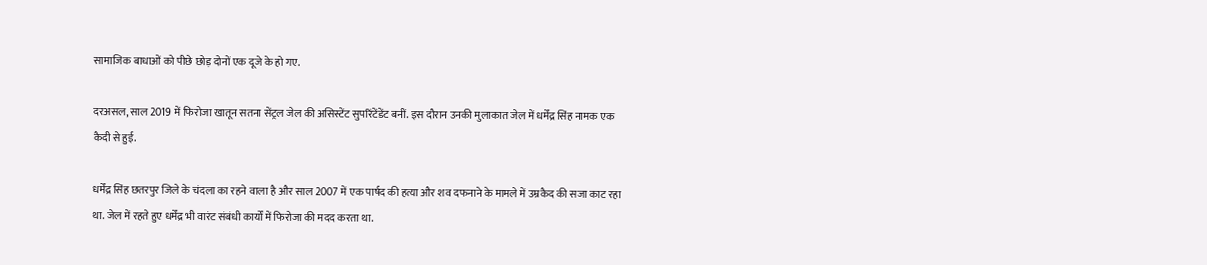सामाजिक बाधाओं को पीछे छोड़ दोनों एक दूजे के हो गए.

दरअसल, साल 2019 में फिरोजा खातून सतना सेंट्रल जेल की असिस्टेंट सुपरिंटेंडेंट बनीं. इस दौरान उनकी मुलाकात जेल में धर्मेंद्र सिंह नामक एक कैदी से हुई.

धर्मेंद्र सिंह छतरपुर जिले के चंदला का रहने वाला है और साल 2007 में एक पार्षद की हत्या और शव दफनाने के मामले में उम्रकैद की सजा काट रहा था. जेल में रहते हुए धर्मेंद्र भी वारंट संबंधी कार्यों में फिरोजा की मदद करता था.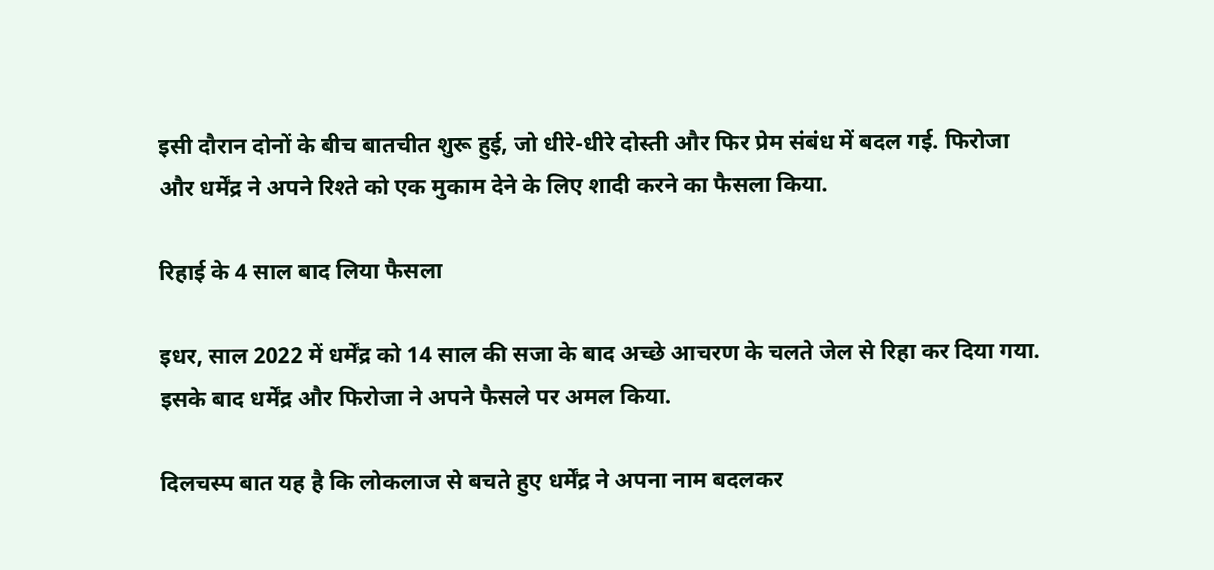इसी दौरान दोनों के बीच बातचीत शुरू हुई, जो धीरे-धीरे दोस्ती और फिर प्रेम संबंध में बदल गई. फिरोजा और धर्मेंद्र ने अपने रिश्ते को एक मुकाम देने के लिए शादी करने का फैसला किया.

रिहाई के 4 साल बाद लिया फैसला

इधर, साल 2022 में धर्मेंद्र को 14 साल की सजा के बाद अच्छे आचरण के चलते जेल से रिहा कर दिया गया. इसके बाद धर्मेंद्र और फिरोजा ने अपने फैसले पर अमल किया.

दिलचस्प बात यह है कि लोकलाज से बचते हुए धर्मेंद्र ने अपना नाम बदलकर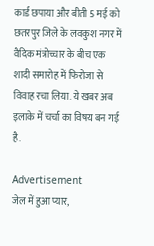कार्ड छपाया और बीती 5 मई को छतरपुर जिले के लवकुश नगर में वैदिक मंत्रोच्चार के बीच एक शादी समारोह में फिरोजा से विवाह रचा लिया. ये खबर अब इलाके में चर्चा का विषय बन गई है.

Advertisement
जेल में हुआ प्यार,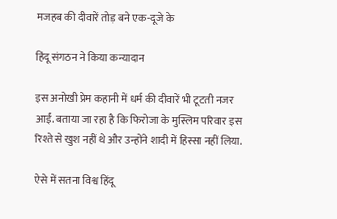मजहब की दीवारें तोड़ बने एक-दूजे के

हिंदू संगठन ने किया कन्यादान

इस अनोखी प्रेम कहानी में धर्म की दीवारें भी टूटती नजर आईं. बताया जा रहा है कि फिरोजा के मुस्लिम परिवार इस रिश्ते से खुश नहीं थे और उन्होंने शादी में हिस्सा नहीं लिया.

ऐसे में सतना विश्व हिंदू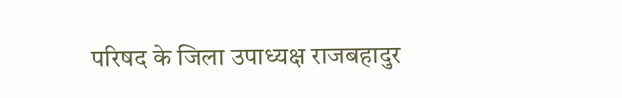परिषद के जिला उपाध्यक्ष राजबहादुर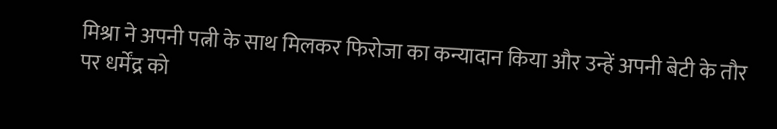मिश्रा ने अपनी पत्नी के साथ मिलकर फिरोजा का कन्यादान किया और उन्हें अपनी बेटी के तौर पर धर्मेंद्र को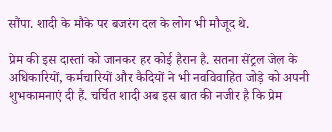सौंपा. शादी के मौके पर बजरंग दल के लोग भी मौजूद थे.

प्रेम की इस दास्तां को जानकर हर कोई हैरान है. सतना सेंट्रल जेल के अधिकारियों, कर्मचारियों और कैदियों ने भी नवविवाहित जोड़े को अपनी शुभकामनाएं दी हैं. चर्चित शादी अब इस बात की नजीर है कि प्रेम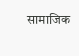सामाजिक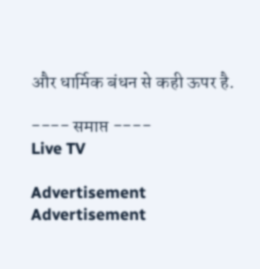और धार्मिक बंधन से कही ऊपर है.

---- समाप्त ----
Live TV

Advertisement
Advertisement